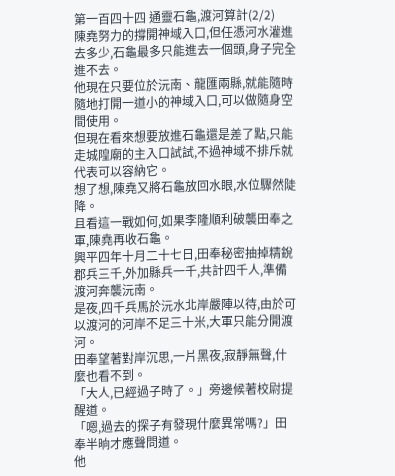第一百四十四 通靈石龜,渡河算計(2/2)
陳堯努力的撐開神域入口,但任憑河水灌進去多少,石龜最多只能進去一個頭,身子完全進不去。
他現在只要位於沅南、龍匯兩縣,就能隨時隨地打開一道小的神域入口,可以做隨身空間使用。
但現在看來想要放進石龜還是差了點,只能走城隍廟的主入口試試,不過神域不排斥就代表可以容納它。
想了想,陳堯又將石龜放回水眼,水位驟然陡降。
且看這一戰如何,如果李隆順利破襲田奉之軍,陳堯再收石龜。
興平四年十月二十七日,田奉秘密抽掉精銳郡兵三千,外加縣兵一千,共計四千人,準備渡河奔襲沅南。
是夜,四千兵馬於沅水北岸嚴陣以待,由於可以渡河的河岸不足三十米,大軍只能分開渡河。
田奉望著對岸沉思,一片黑夜,寂靜無聲,什麼也看不到。
「大人,已經過子時了。」旁邊候著校尉提醒道。
「嗯,過去的探子有發現什麼異常嗎?」田奉半晌才應聲問道。
他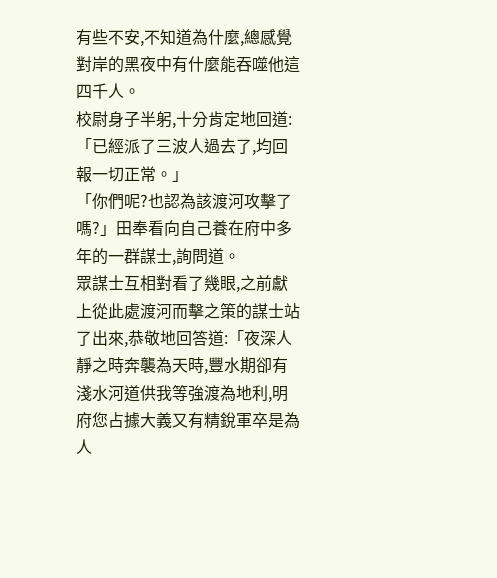有些不安,不知道為什麼,總感覺對岸的黑夜中有什麼能吞噬他這四千人。
校尉身子半躬,十分肯定地回道:「已經派了三波人過去了,均回報一切正常。」
「你們呢?也認為該渡河攻擊了嗎?」田奉看向自己養在府中多年的一群謀士,詢問道。
眾謀士互相對看了幾眼,之前獻上從此處渡河而擊之策的謀士站了出來,恭敬地回答道:「夜深人靜之時奔襲為天時,豐水期卻有淺水河道供我等強渡為地利,明府您占據大義又有精銳軍卒是為人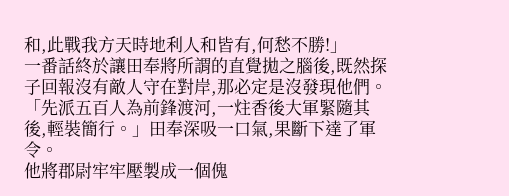和,此戰我方天時地利人和皆有,何愁不勝!」
一番話終於讓田奉將所謂的直覺拋之腦後,既然探子回報沒有敵人守在對岸,那必定是沒發現他們。
「先派五百人為前鋒渡河,一炷香後大軍緊隨其後,輕裝簡行。」田奉深吸一口氣,果斷下達了軍令。
他將郡尉牢牢壓製成一個傀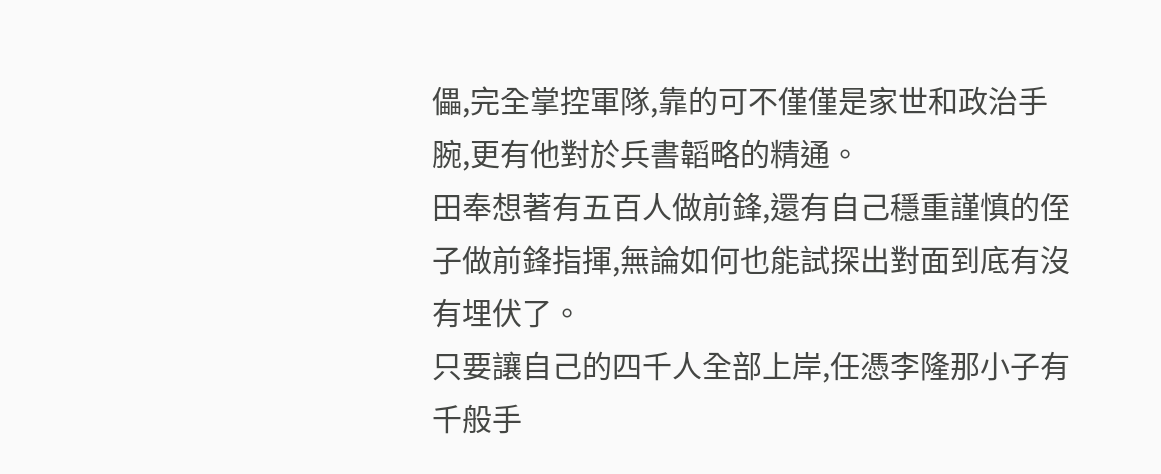儡,完全掌控軍隊,靠的可不僅僅是家世和政治手腕,更有他對於兵書韜略的精通。
田奉想著有五百人做前鋒,還有自己穩重謹慎的侄子做前鋒指揮,無論如何也能試探出對面到底有沒有埋伏了。
只要讓自己的四千人全部上岸,任憑李隆那小子有千般手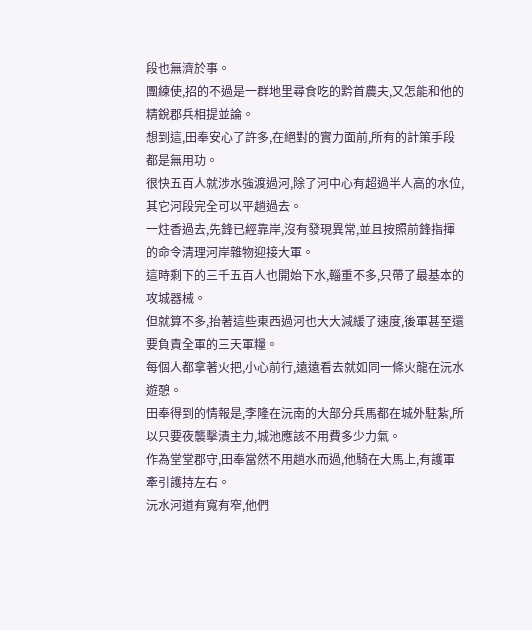段也無濟於事。
團練使,招的不過是一群地里尋食吃的黔首農夫,又怎能和他的精銳郡兵相提並論。
想到這,田奉安心了許多,在絕對的實力面前,所有的計策手段都是無用功。
很快五百人就涉水強渡過河,除了河中心有超過半人高的水位,其它河段完全可以平趟過去。
一炷香過去,先鋒已經靠岸,沒有發現異常,並且按照前鋒指揮的命令清理河岸雜物迎接大軍。
這時剩下的三千五百人也開始下水,輜重不多,只帶了最基本的攻城器械。
但就算不多,抬著這些東西過河也大大減緩了速度,後軍甚至還要負責全軍的三天軍糧。
每個人都拿著火把,小心前行,遠遠看去就如同一條火龍在沅水遊憩。
田奉得到的情報是,李隆在沅南的大部分兵馬都在城外駐紮,所以只要夜襲擊潰主力,城池應該不用費多少力氣。
作為堂堂郡守,田奉當然不用趟水而過,他騎在大馬上,有護軍牽引護持左右。
沅水河道有寬有窄,他們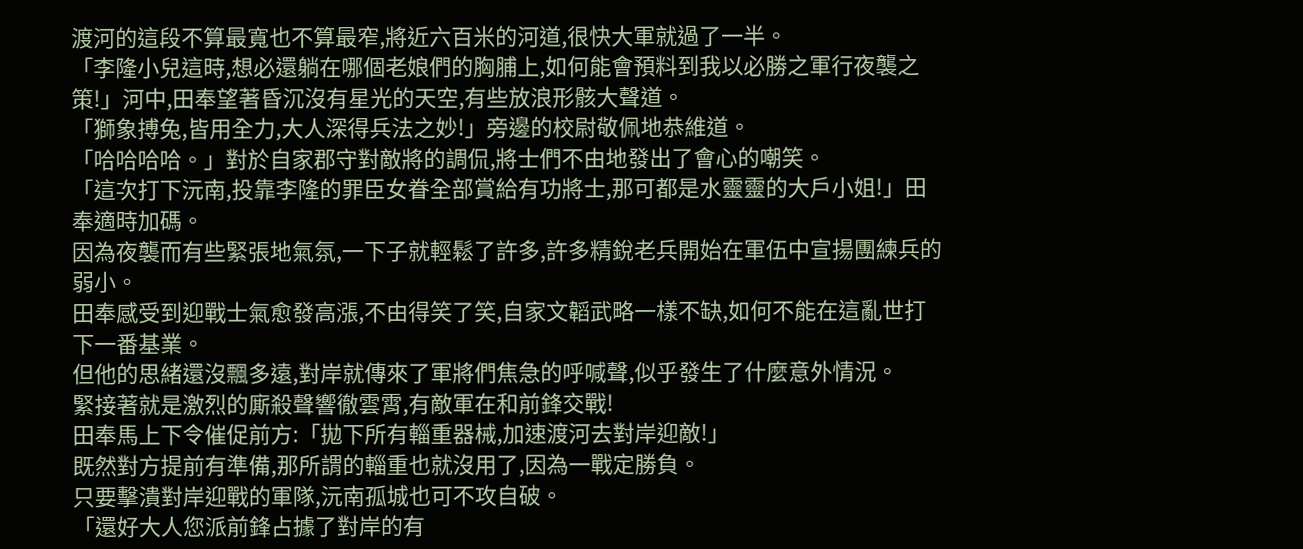渡河的這段不算最寬也不算最窄,將近六百米的河道,很快大軍就過了一半。
「李隆小兒這時,想必還躺在哪個老娘們的胸脯上,如何能會預料到我以必勝之軍行夜襲之策!」河中,田奉望著昏沉沒有星光的天空,有些放浪形骸大聲道。
「獅象搏兔,皆用全力,大人深得兵法之妙!」旁邊的校尉敬佩地恭維道。
「哈哈哈哈。」對於自家郡守對敵將的調侃,將士們不由地發出了會心的嘲笑。
「這次打下沅南,投靠李隆的罪臣女眷全部賞給有功將士,那可都是水靈靈的大戶小姐!」田奉適時加碼。
因為夜襲而有些緊張地氣氛,一下子就輕鬆了許多,許多精銳老兵開始在軍伍中宣揚團練兵的弱小。
田奉感受到迎戰士氣愈發高漲,不由得笑了笑,自家文韜武略一樣不缺,如何不能在這亂世打下一番基業。
但他的思緒還沒飄多遠,對岸就傳來了軍將們焦急的呼喊聲,似乎發生了什麼意外情況。
緊接著就是激烈的廝殺聲響徹雲霄,有敵軍在和前鋒交戰!
田奉馬上下令催促前方:「拋下所有輜重器械,加速渡河去對岸迎敵!」
既然對方提前有準備,那所謂的輜重也就沒用了,因為一戰定勝負。
只要擊潰對岸迎戰的軍隊,沅南孤城也可不攻自破。
「還好大人您派前鋒占據了對岸的有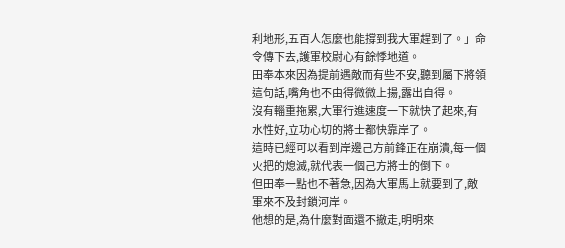利地形,五百人怎麼也能撐到我大軍趕到了。」命令傳下去,護軍校尉心有餘悸地道。
田奉本來因為提前遇敵而有些不安,聽到屬下將領這句話,嘴角也不由得微微上揚,露出自得。
沒有輜重拖累,大軍行進速度一下就快了起來,有水性好,立功心切的將士都快靠岸了。
這時已經可以看到岸邊己方前鋒正在崩潰,每一個火把的熄滅,就代表一個己方將士的倒下。
但田奉一點也不著急,因為大軍馬上就要到了,敵軍來不及封鎖河岸。
他想的是,為什麼對面還不撤走,明明來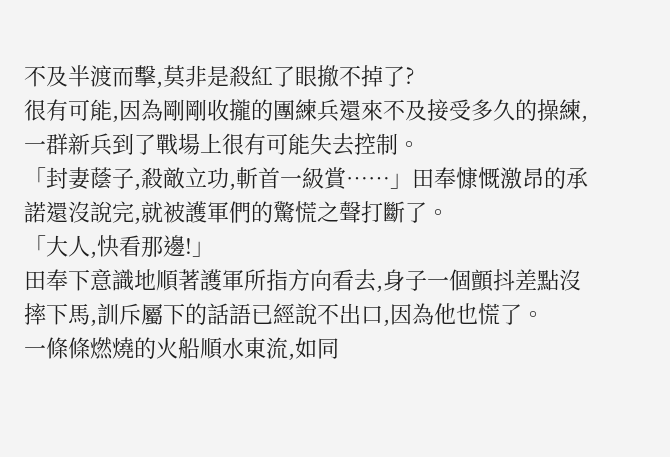不及半渡而擊,莫非是殺紅了眼撤不掉了?
很有可能,因為剛剛收攏的團練兵還來不及接受多久的操練,一群新兵到了戰場上很有可能失去控制。
「封妻蔭子,殺敵立功,斬首一級賞……」田奉慷慨激昂的承諾還沒說完,就被護軍們的驚慌之聲打斷了。
「大人,快看那邊!」
田奉下意識地順著護軍所指方向看去,身子一個顫抖差點沒摔下馬,訓斥屬下的話語已經說不出口,因為他也慌了。
一條條燃燒的火船順水東流,如同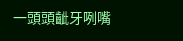一頭頭齜牙咧嘴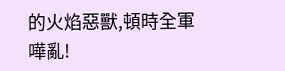的火焰惡獸,頓時全軍嘩亂!